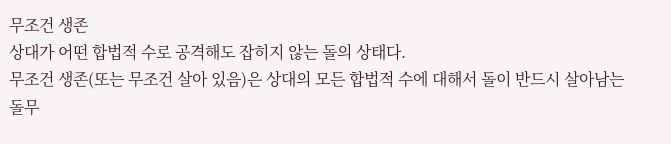무조건 생존
상대가 어떤 합법적 수로 공격해도 잡히지 않는 돌의 상태다.
무조건 생존(또는 무조건 살아 있음)은 상대의 모든 합법적 수에 대해서 돌이 반드시 살아남는 돌무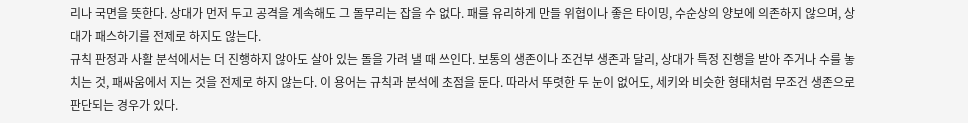리나 국면을 뜻한다. 상대가 먼저 두고 공격을 계속해도 그 돌무리는 잡을 수 없다. 패를 유리하게 만들 위협이나 좋은 타이밍, 수순상의 양보에 의존하지 않으며, 상대가 패스하기를 전제로 하지도 않는다.
규칙 판정과 사활 분석에서는 더 진행하지 않아도 살아 있는 돌을 가려 낼 때 쓰인다. 보통의 생존이나 조건부 생존과 달리, 상대가 특정 진행을 받아 주거나 수를 놓치는 것, 패싸움에서 지는 것을 전제로 하지 않는다. 이 용어는 규칙과 분석에 초점을 둔다. 따라서 뚜렷한 두 눈이 없어도, 세키와 비슷한 형태처럼 무조건 생존으로 판단되는 경우가 있다.